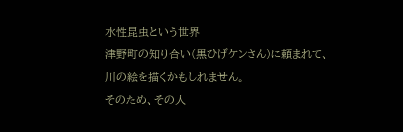水性昆虫という世界
津野町の知り合い(黒ひげケンさん)に頼まれて、
川の絵を描くかもしれません。
そのため、その人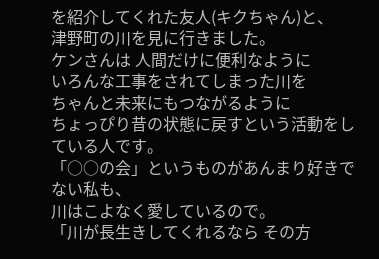を紹介してくれた友人(キクちゃん)と、
津野町の川を見に行きました。
ケンさんは 人間だけに便利なように
いろんな工事をされてしまった川を
ちゃんと未来にもつながるように
ちょっぴり昔の状態に戻すという活動をしている人です。
「○○の会」というものがあんまり好きでない私も、
川はこよなく愛しているので。
「川が長生きしてくれるなら その方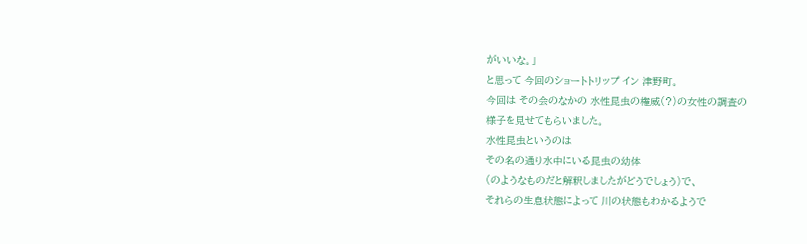がいいな。」
と思って 今回のショートトリップ イン 津野町。
今回は その会のなかの 水性昆虫の権威(?)の女性の調査の
様子を見せてもらいました。
水性昆虫というのは
その名の通り水中にいる昆虫の幼体
(のようなものだと解釈しましたがどうでしょう)で、
それらの生息状態によって 川の状態もわかるようで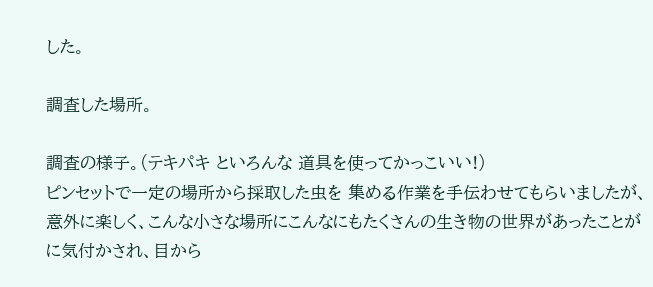した。

調査した場所。

調査の様子。(テキパキ といろんな 道具を使ってかっこいい!)
ピンセットで一定の場所から採取した虫を 集める作業を手伝わせてもらいましたが、
意外に楽しく、こんな小さな場所にこんなにもたくさんの生き物の世界があったことが
に気付かされ、目から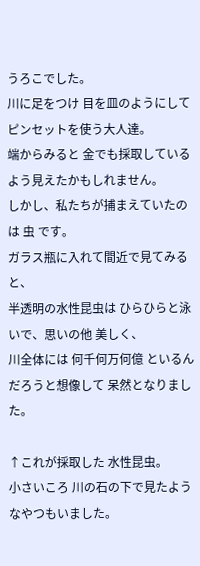うろこでした。
川に足をつけ 目を皿のようにして ピンセットを使う大人達。
端からみると 金でも採取しているよう見えたかもしれません。
しかし、私たちが捕まえていたのは 虫 です。
ガラス瓶に入れて間近で見てみると、
半透明の水性昆虫は ひらひらと泳いで、思いの他 美しく、
川全体には 何千何万何億 といるんだろうと想像して 呆然となりました。

↑これが採取した 水性昆虫。
小さいころ 川の石の下で見たようなやつもいました。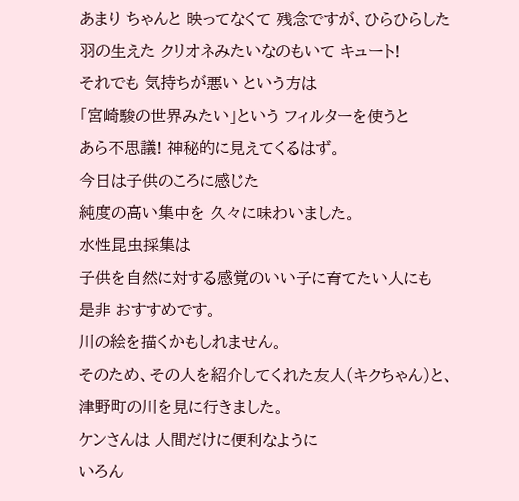あまり ちゃんと 映ってなくて 残念ですが、ひらひらした
羽の生えた クリオネみたいなのもいて キュート!
それでも 気持ちが悪い という方は
「宮崎駿の世界みたい」という フィルターを使うと
あら不思議! 神秘的に見えてくるはず。
今日は子供のころに感じた
純度の高い集中を 久々に味わいました。
水性昆虫採集は
子供を自然に対する感覚のいい子に育てたい人にも
是非 おすすめです。
川の絵を描くかもしれません。
そのため、その人を紹介してくれた友人(キクちゃん)と、
津野町の川を見に行きました。
ケンさんは 人間だけに便利なように
いろん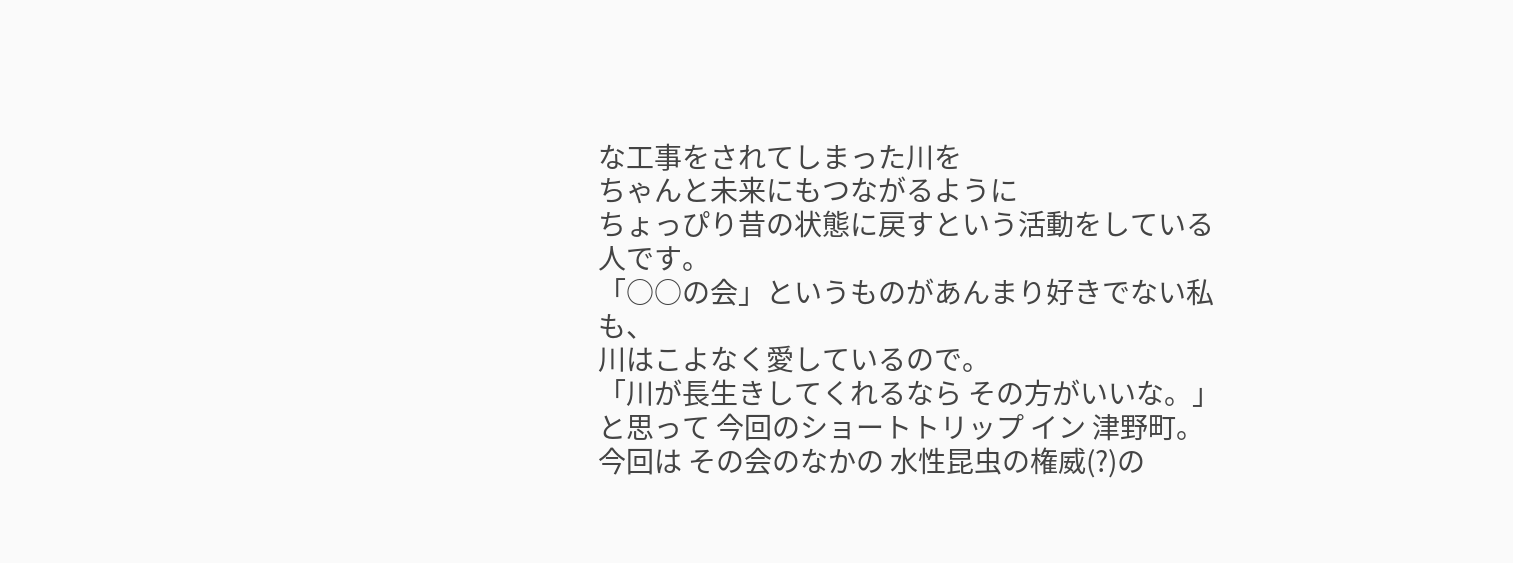な工事をされてしまった川を
ちゃんと未来にもつながるように
ちょっぴり昔の状態に戻すという活動をしている人です。
「○○の会」というものがあんまり好きでない私も、
川はこよなく愛しているので。
「川が長生きしてくれるなら その方がいいな。」
と思って 今回のショートトリップ イン 津野町。
今回は その会のなかの 水性昆虫の権威(?)の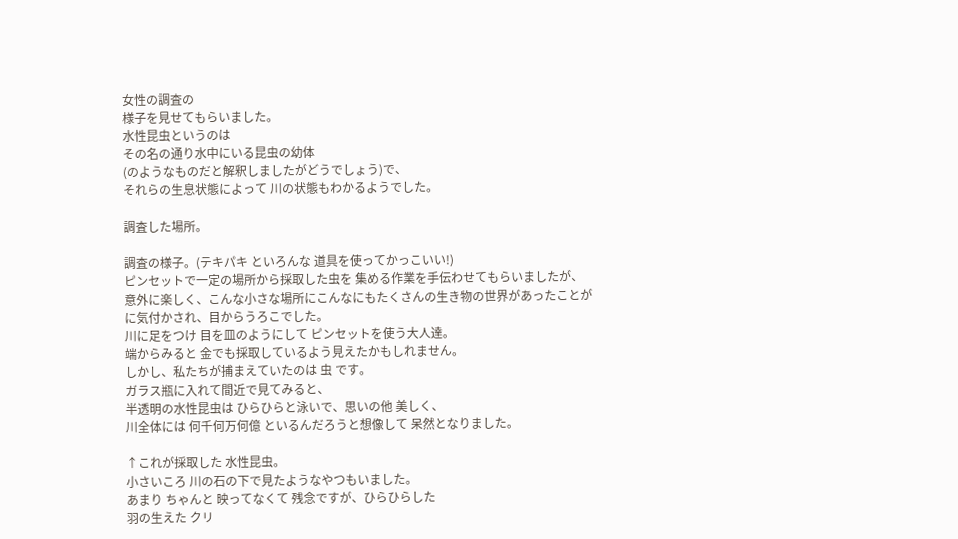女性の調査の
様子を見せてもらいました。
水性昆虫というのは
その名の通り水中にいる昆虫の幼体
(のようなものだと解釈しましたがどうでしょう)で、
それらの生息状態によって 川の状態もわかるようでした。

調査した場所。

調査の様子。(テキパキ といろんな 道具を使ってかっこいい!)
ピンセットで一定の場所から採取した虫を 集める作業を手伝わせてもらいましたが、
意外に楽しく、こんな小さな場所にこんなにもたくさんの生き物の世界があったことが
に気付かされ、目からうろこでした。
川に足をつけ 目を皿のようにして ピンセットを使う大人達。
端からみると 金でも採取しているよう見えたかもしれません。
しかし、私たちが捕まえていたのは 虫 です。
ガラス瓶に入れて間近で見てみると、
半透明の水性昆虫は ひらひらと泳いで、思いの他 美しく、
川全体には 何千何万何億 といるんだろうと想像して 呆然となりました。

↑これが採取した 水性昆虫。
小さいころ 川の石の下で見たようなやつもいました。
あまり ちゃんと 映ってなくて 残念ですが、ひらひらした
羽の生えた クリ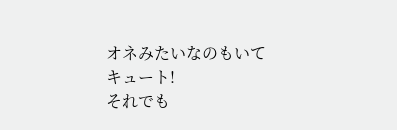オネみたいなのもいて キュート!
それでも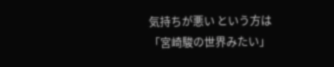気持ちが悪い という方は
「宮崎駿の世界みたい」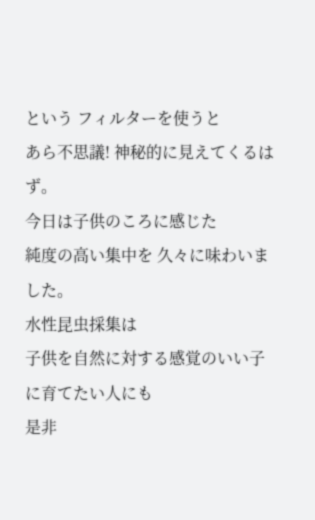という フィルターを使うと
あら不思議! 神秘的に見えてくるはず。
今日は子供のころに感じた
純度の高い集中を 久々に味わいました。
水性昆虫採集は
子供を自然に対する感覚のいい子に育てたい人にも
是非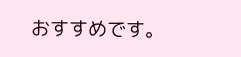おすすめです。